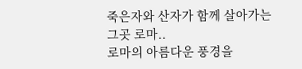죽은자와 산자가 함께 살아가는 그곳 로마..
로마의 아름다운 풍경을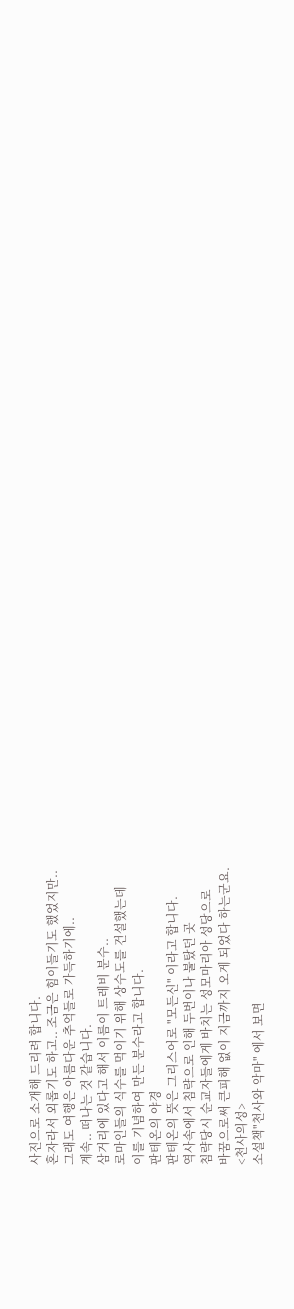사진으로 소개해 드리려 합니다.
혼자라서 외롭기도 하고.. 조금은 힘이들기도 했었지만..
그래도 여행은 아름다운 추억들로 가득하기에..
계속.. 떠나는 것 같습니다.
삼거리에 있다고 해서 이름이 트레비 분수..
로마인들의 식수를 먹이기 위해 상수도를 건설했는데
이를 기념하여 만든 분수라고 합니다.
판테온의 야경
판테온의 뜻은 그리스어로 "모든신" 이라고 합니다.
역사속에서 침략으로 인해 두번이나 불탔던 곳
침략당시 순교자들에게 바치는 성모마리아 성당으로
바꿈으로써 큰피해 없이 지금까지 오게 되었다 하는군요.
<천사의성>
소설책"천사와 악마" 에서 보면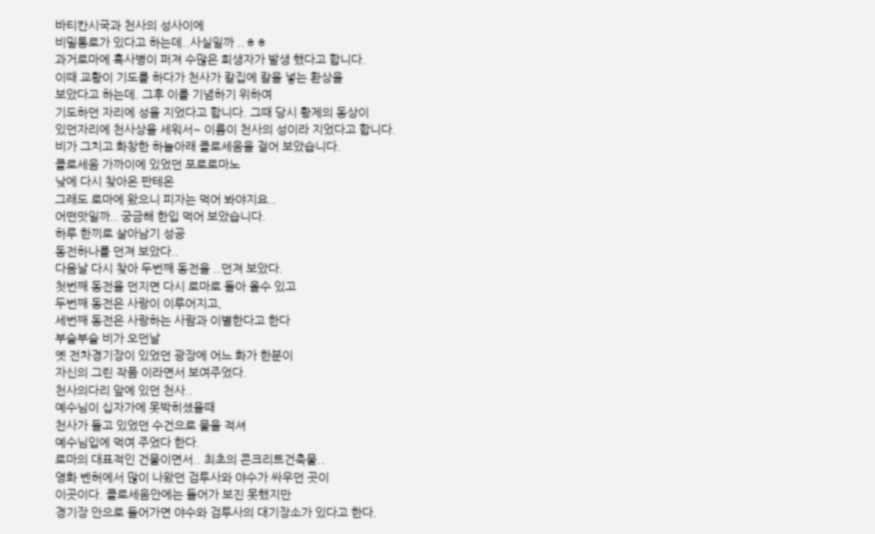바티칸시국과 천사의 성사이에
비밀통로가 있다고 하는데..사실일까 ..ㅎㅎ
과거로마에 흑사병이 퍼져 수많은 희생자가 발생 했다고 합니다.
이때 교황이 기도를 하다가 천사가 칼집에 칼을 넣는 환상을
보았다고 하는데. 그후 이를 기념하기 위하여
기도하던 자리에 성을 지었다고 합니다. 그때 당시 황제의 동상이
있던자리에 천사상을 세워서~ 이름이 천사의 성이라 지었다고 합니다.
비가 그치고 화창한 하늘아래 콜로세움을 걸어 보았습니다.
콜로세움 가까이에 있었던 포로로마노
낮에 다시 찾아온 판테온
그래도 로마에 왔으니 피자는 먹어 봐야지요..
어떤맛일까.. 궁금해 한입 먹어 보았습니다.
하루 한끼로 살아남기 성공
동전하나를 던져 보았다..
다음날 다시 찾아 두번째 동전을 ..던져 보았다.
첫번째 동전을 던지면 다시 로마로 돌아 올수 있고
두번째 동전은 사랑이 이루어지고,
세번째 동전은 사랑하는 사람과 이별한다고 한다
부슬부슬 비가 오던날
옛 전차경기장이 있었던 광장에 어느 화가 한분이
자신의 그린 작품 이라면서 보여주었다.
천사의다리 앞에 있던 천사..
예수님이 십자가에 못박히셨을때
천사가 들고 있었던 수건으로 물을 적셔
예수님입에 먹여 주었다 한다.
로마의 대표적인 건물이면서.. 최초의 콘크리트건축물..
영화 벤허에서 많이 나왔던 검투사와 야수가 싸우던 곳이
이곳이다. 콜로세움안에는 들어가 보진 못했지만
경기장 안으로 들어가면 야수와 검투사의 대기장소가 있다고 한다.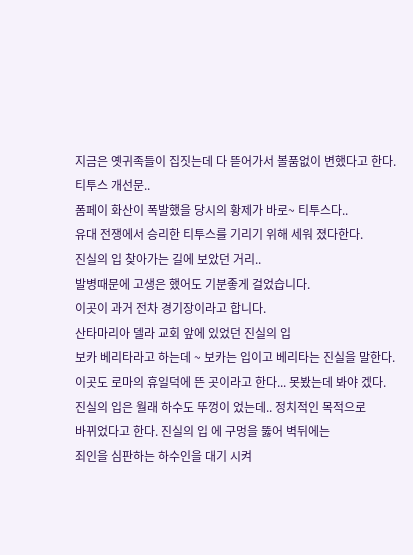지금은 옛귀족들이 집짓는데 다 뜯어가서 볼품없이 변했다고 한다.
티투스 개선문..
폼페이 화산이 폭발했을 당시의 황제가 바로~ 티투스다..
유대 전쟁에서 승리한 티투스를 기리기 위해 세워 졌다한다.
진실의 입 찾아가는 길에 보았던 거리..
발병때문에 고생은 했어도 기분좋게 걸었습니다.
이곳이 과거 전차 경기장이라고 합니다.
산타마리아 델라 교회 앞에 있었던 진실의 입
보카 베리타라고 하는데 ~ 보카는 입이고 베리타는 진실을 말한다.
이곳도 로마의 휴일덕에 뜬 곳이라고 한다... 못봤는데 봐야 겠다.
진실의 입은 월래 하수도 뚜껑이 었는데.. 정치적인 목적으로
바뀌었다고 한다. 진실의 입 에 구멍을 뚫어 벽뒤에는
죄인을 심판하는 하수인을 대기 시켜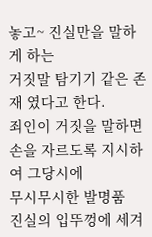놓고~ 진실만을 말하게 하는
거짓말 탐기기 같은 존재 였다고 한다.
죄인이 거짓을 말하면 손을 자르도록 지시하여 그당시에
무시무시한 발명품
진실의 입뚜껑에 세겨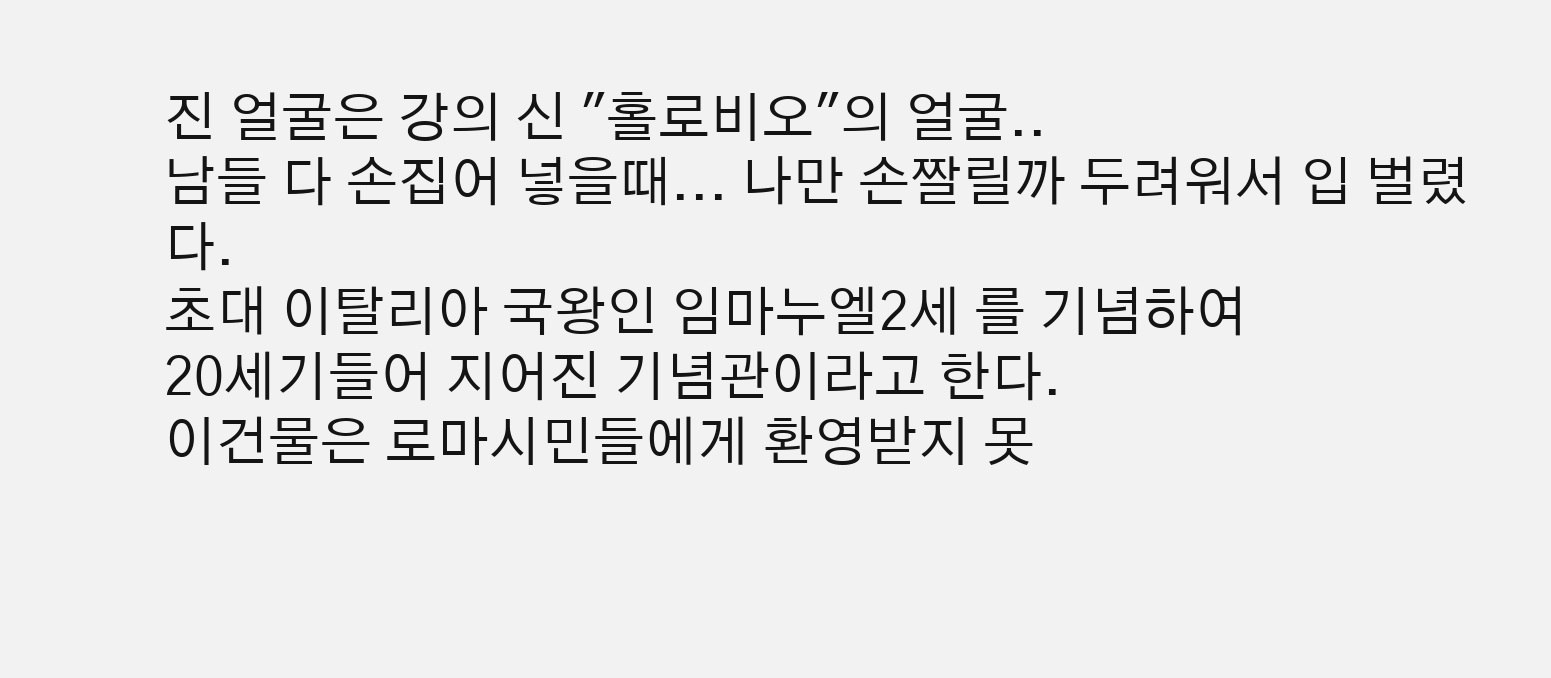진 얼굴은 강의 신 "홀로비오"의 얼굴..
남들 다 손집어 넣을때... 나만 손짤릴까 두려워서 입 벌렸다.
초대 이탈리아 국왕인 임마누엘2세 를 기념하여
20세기들어 지어진 기념관이라고 한다.
이건물은 로마시민들에게 환영받지 못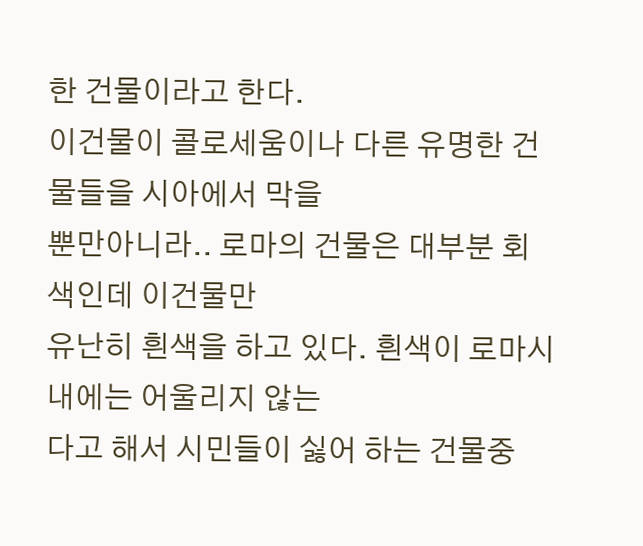한 건물이라고 한다.
이건물이 콜로세움이나 다른 유명한 건물들을 시아에서 막을
뿐만아니라.. 로마의 건물은 대부분 회색인데 이건물만
유난히 흰색을 하고 있다. 흰색이 로마시내에는 어울리지 않는
다고 해서 시민들이 싫어 하는 건물중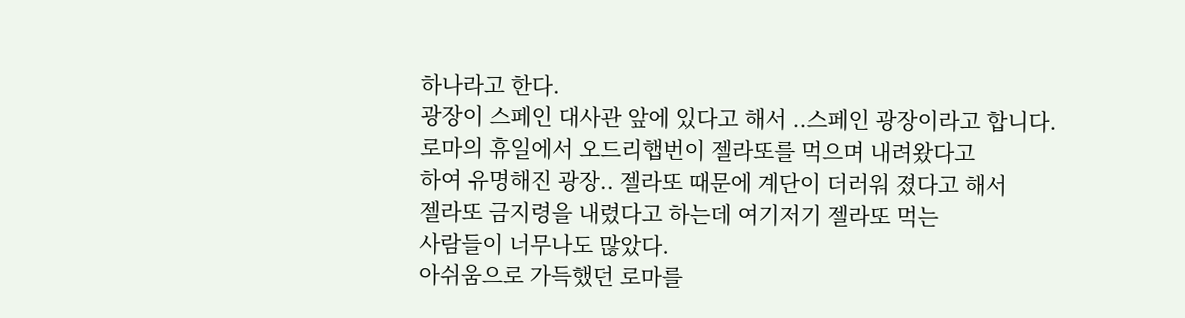하나라고 한다.
광장이 스페인 대사관 앞에 있다고 해서 ..스페인 광장이라고 합니다.
로마의 휴일에서 오드리햅번이 젤라또를 먹으며 내려왔다고
하여 유명해진 광장.. 젤라또 때문에 계단이 더러워 졌다고 해서
젤라또 금지령을 내렸다고 하는데 여기저기 젤라또 먹는
사람들이 너무나도 많았다.
아쉬움으로 가득했던 로마를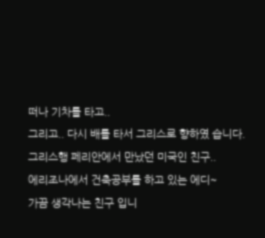떠나 기차를 타고..
그리고.. 다시 배를 타서 그리스로 향하였 습니다.
그리스행 페리안에서 만났던 미국인 친구..
에리조나에서 건축공부를 하고 있는 에디~
가끔 생각나는 친구 입니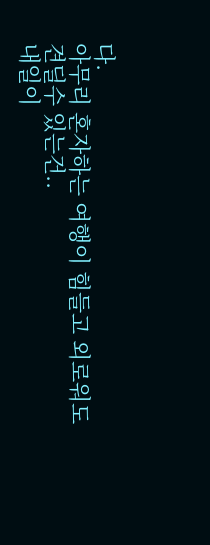다.
아무리 혼자하는 여행이 힘들고 외로워도
견딜수 있는건..
내일이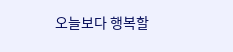오늘보다 행복할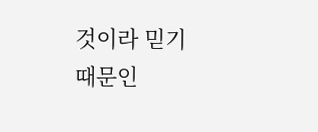것이라 믿기 때문인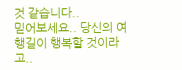것 같습니다..
믿어보세요.. 당신의 여행길이 행복할 것이라고..